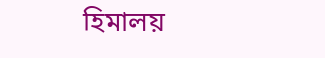হিমালয়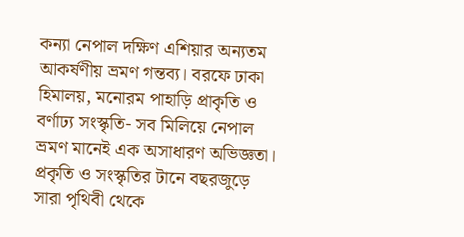কন্যা নেপাল দক্ষিণ এশিয়ার অন্যতম আকর্ষণীয় ভ্রমণ গন্তব্য। বরফে ঢাকা হিমালয়, মনোরম পাহাড়ি প্রাকৃতি ও বর্ণাঢ্য সংস্কৃতি- সব মিলিয়ে নেপাল ভ্রমণ মানেই এক অসাধারণ অভিজ্ঞতা। প্রকৃতি ও সংস্কৃতির টানে বছরজুড়ে সারা পৃথিবী থেকে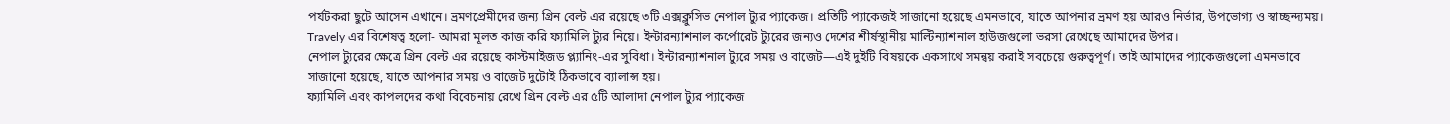পর্যটকরা ছুটে আসেন এখানে। ভ্রমণপ্রেমীদের জন্য গ্রিন বেল্ট এর রয়েছে ৩টি এক্সক্লুসিভ নেপাল ট্যুর প্যাকেজ। প্রতিটি প্যাকেজই সাজানো হয়েছে এমনভাবে, যাতে আপনার ভ্রমণ হয় আরও নির্ভার, উপভোগ্য ও স্বাচ্ছন্দ্যময়।
Travely এর বিশেষত্ব হলো- আমরা মূলত কাজ করি ফ্যামিলি ট্যুর নিয়ে। ইন্টারন্যাশনাল কর্পোরেট ট্যুরের জন্যও দেশের শীর্ষস্থানীয় মাল্টিন্যাশনাল হাউজগুলো ভরসা রেখেছে আমাদের উপর।
নেপাল ট্যুরের ক্ষেত্রে গ্রিন বেল্ট এর রয়েছে কাস্টমাইজড প্ল্যানিং-এর সুবিধা। ইন্টারন্যাশনাল ট্যুরে সময় ও বাজেট—এই দুইটি বিষয়কে একসাথে সমন্বয় করাই সবচেয়ে গুরুত্বপূর্ণ। তাই আমাদের প্যাকেজগুলো এমনভাবে সাজানো হয়েছে, যাতে আপনার সময় ও বাজেট দুটোই ঠিকভাবে ব্যালান্স হয়।
ফ্যামিলি এবং কাপলদের কথা বিবেচনায় রেখে গ্রিন বেল্ট এর ৫টি আলাদা নেপাল ট্যুর প্যাকেজ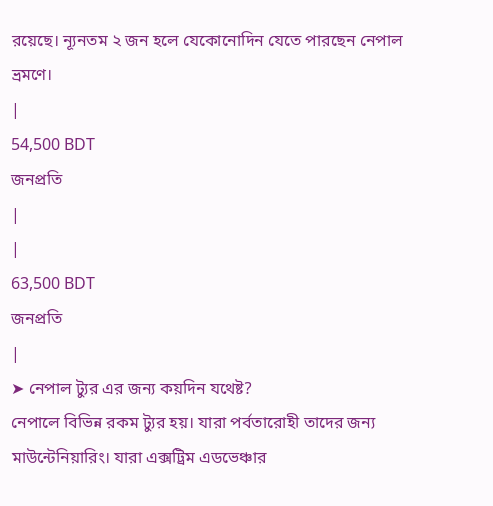রয়েছে। ন্যূনতম ২ জন হলে যেকোনোদিন যেতে পারছেন নেপাল ভ্রমণে।
|
54,500 BDT
জনপ্রতি
|
|
63,500 BDT
জনপ্রতি
|
➤ নেপাল ট্যুর এর জন্য কয়দিন যথেষ্ট?
নেপালে বিভিন্ন রকম ট্যুর হয়। যারা পর্বতারোহী তাদের জন্য মাউন্টেনিয়ারিং। যারা এক্সট্রিম এডভেঞ্চার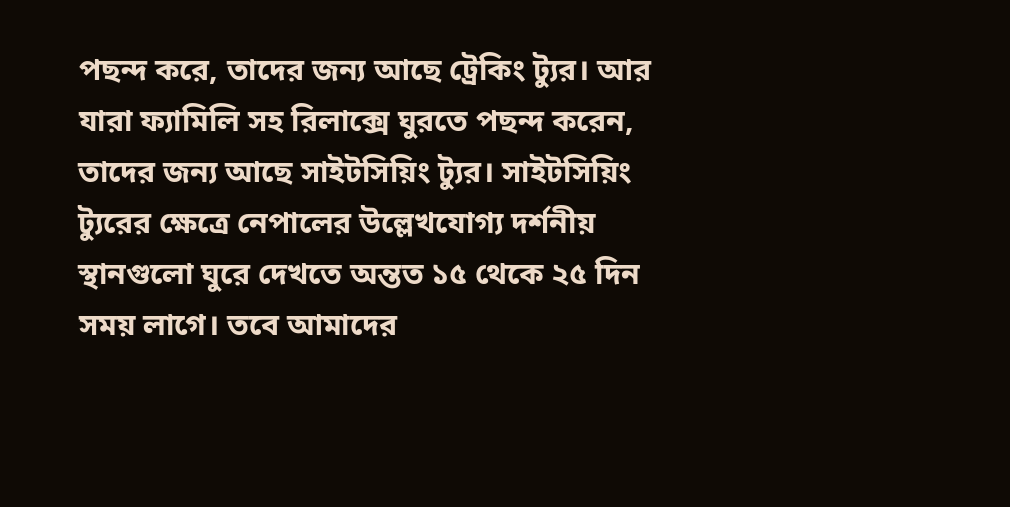পছন্দ করে, তাদের জন্য আছে ট্রেকিং ট্যুর। আর যারা ফ্যামিলি সহ রিলাক্সে ঘুরতে পছন্দ করেন, তাদের জন্য আছে সাইটসিয়িং ট্যুর। সাইটসিয়িং ট্যুরের ক্ষেত্রে নেপালের উল্লেখযোগ্য দর্শনীয় স্থানগুলো ঘুরে দেখতে অন্তত ১৫ থেকে ২৫ দিন সময় লাগে। তবে আমাদের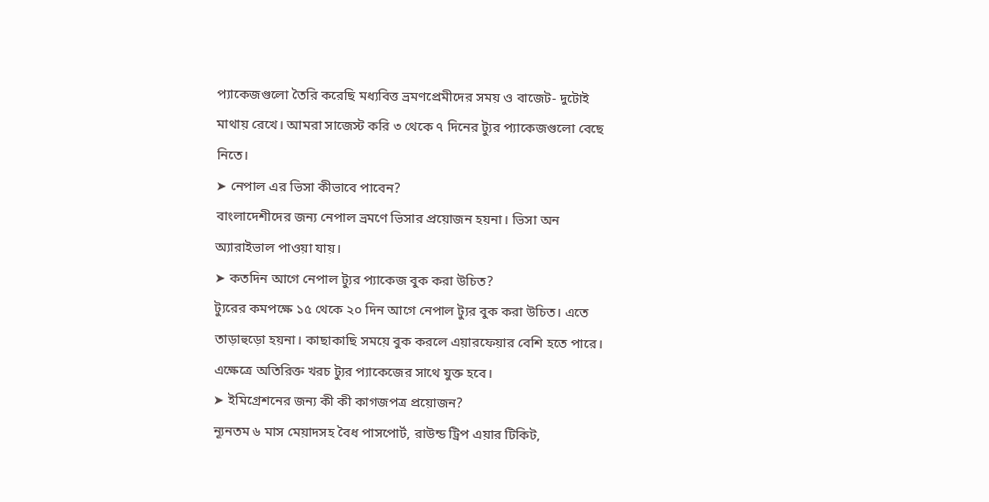প্যাকেজগুলো তৈরি করেছি মধ্যবিত্ত ভ্রমণপ্রেমীদের সময় ও বাজেট- দুটোই মাথায় রেখে। আমরা সাজেস্ট করি ৩ থেকে ৭ দিনের ট্যুর প্যাকেজগুলো বেছে নিতে।
➤ নেপাল এর ভিসা কীভাবে পাবেন?
বাংলাদেশীদের জন্য নেপাল ভ্রমণে ভিসার প্রয়োজন হয়না। ভিসা অন অ্যারাইভাল পাওয়া যায়।
➤ কতদিন আগে নেপাল ট্যুর প্যাকেজ বুক করা উচিত?
ট্যুরের কমপক্ষে ১৫ থেকে ২০ দিন আগে নেপাল ট্যুর বুক করা উচিত। এতে তাড়াহুড়ো হয়না। কাছাকাছি সময়ে বুক করলে এয়ারফেয়ার বেশি হতে পারে। এক্ষেত্রে অতিরিক্ত খরচ ট্যুর প্যাকেজের সাথে যুক্ত হবে।
➤ ইমিগ্রেশনের জন্য কী কী কাগজপত্র প্রয়োজন?
ন্যূনতম ৬ মাস মেয়াদসহ বৈধ পাসপোর্ট, রাউন্ড ট্রিপ এয়ার টিকিট,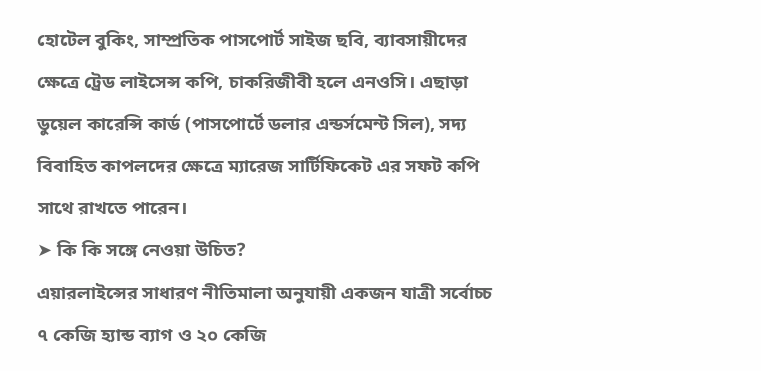হোটেল বুকিং, সাম্প্রতিক পাসপোর্ট সাইজ ছবি, ব্যাবসায়ীদের ক্ষেত্রে ট্রেড লাইসেন্স কপি, চাকরিজীবী হলে এনওসি। এছাড়া ডুয়েল কারেন্সি কার্ড (পাসপোর্টে ডলার এন্ডর্সমেন্ট সিল), সদ্য বিবাহিত কাপলদের ক্ষেত্রে ম্যারেজ সার্টিফিকেট এর সফট কপি সাথে রাখতে পারেন।
➤ কি কি সঙ্গে নেওয়া উচিত?
এয়ারলাইন্সের সাধারণ নীতিমালা অনুযায়ী একজন যাত্রী সর্বোচ্চ ৭ কেজি হ্যান্ড ব্যাগ ও ২০ কেজি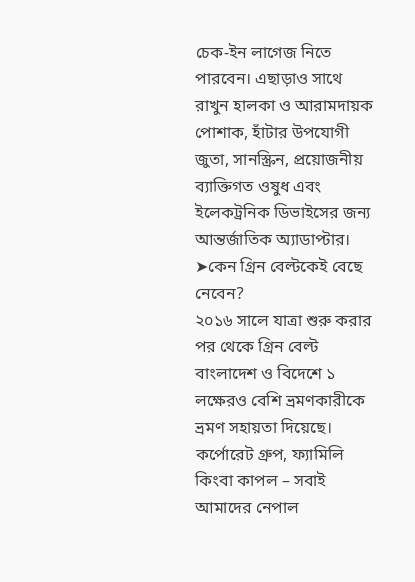চেক-ইন লাগেজ নিতে পারবেন। এছাড়াও সাথে রাখুন হালকা ও আরামদায়ক পোশাক, হাঁটার উপযোগী জুতা, সানস্ক্রিন, প্রয়োজনীয় ব্যাক্তিগত ওষুধ এবং ইলেকট্রনিক ডিভাইসের জন্য আন্তর্জাতিক অ্যাডাপ্টার।
➤কেন গ্রিন বেল্টকেই বেছে নেবেন?
২০১৬ সালে যাত্রা শুরু করার পর থেকে গ্রিন বেল্ট বাংলাদেশ ও বিদেশে ১ লক্ষেরও বেশি ভ্রমণকারীকে ভ্রমণ সহায়তা দিয়েছে। কর্পোরেট গ্রুপ, ফ্যামিলি কিংবা কাপল – সবাই আমাদের নেপাল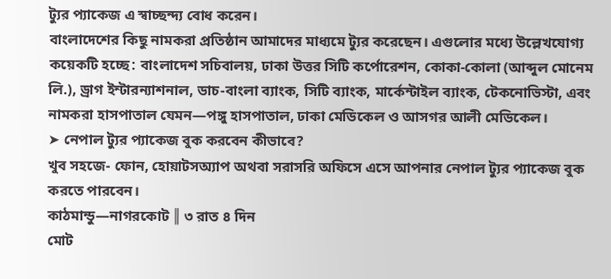ট্যুর প্যাকেজ এ স্বাচ্ছন্দ্য বোধ করেন।
বাংলাদেশের কিছু নামকরা প্রতিষ্ঠান আমাদের মাধ্যমে ট্যুর করেছেন। এগুলোর মধ্যে উল্লেখযোগ্য কয়েকটি হচ্ছে: বাংলাদেশ সচিবালয়, ঢাকা উত্তর সিটি কর্পোরেশন, কোকা-কোলা (আব্দুল মোনেম লি.), ড্রাগ ইন্টারন্যাশনাল, ডাচ-বাংলা ব্যাংক, সিটি ব্যাংক, মার্কেন্টাইল ব্যাংক, টেকনোভিস্টা, এবং নামকরা হাসপাতাল যেমন—পঙ্গু হাসপাতাল, ঢাকা মেডিকেল ও আসগর আলী মেডিকেল।
➤ নেপাল ট্যুর প্যাকেজ বুক করবেন কীভাবে?
খুব সহজে- ফোন, হোয়াটসঅ্যাপ অথবা সরাসরি অফিসে এসে আপনার নেপাল ট্যুর প্যাকেজ বুক করতে পারবেন।
কাঠমান্ডু—নাগরকোট ║ ৩ রাত ৪ দিন
মোট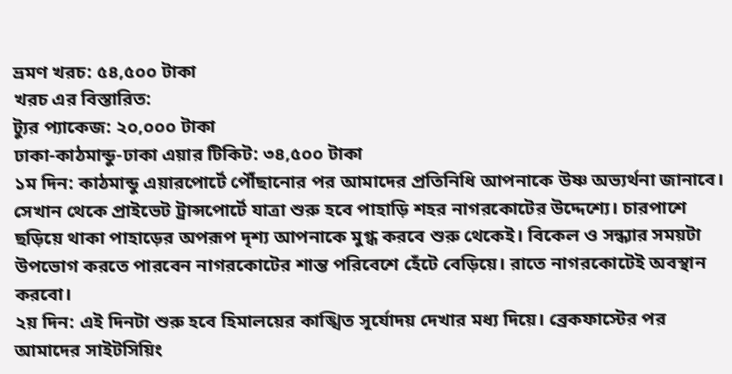ভ্রমণ খরচ: ৫৪,৫০০ টাকা
খরচ এর বিস্তারিত:
ট্যুর প্যাকেজ: ২০,০০০ টাকা
ঢাকা-কাঠমান্ডু-ঢাকা এয়ার টিকিট: ৩৪,৫০০ টাকা
১ম দিন: কাঠমান্ডু এয়ারপোর্টে পৌঁছানোর পর আমাদের প্রতিনিধি আপনাকে উষ্ণ অভ্যর্থনা জানাবে। সেখান থেকে প্রাইভেট ট্রান্সপোর্টে যাত্রা শুরু হবে পাহাড়ি শহর নাগরকোটের উদ্দেশ্যে। চারপাশে ছড়িয়ে থাকা পাহাড়ের অপরূপ দৃশ্য আপনাকে মুগ্ধ করবে শুরু থেকেই। বিকেল ও সন্ধ্যার সময়টা উপভোগ করতে পারবেন নাগরকোটের শান্ত পরিবেশে হেঁটে বেড়িয়ে। রাতে নাগরকোটেই অবস্থান করবো।
২য় দিন: এই দিনটা শুরু হবে হিমালয়ের কাঙ্খিত সূর্যোদয় দেখার মধ্য দিয়ে। ব্রেকফাস্টের পর আমাদের সাইটসিয়িং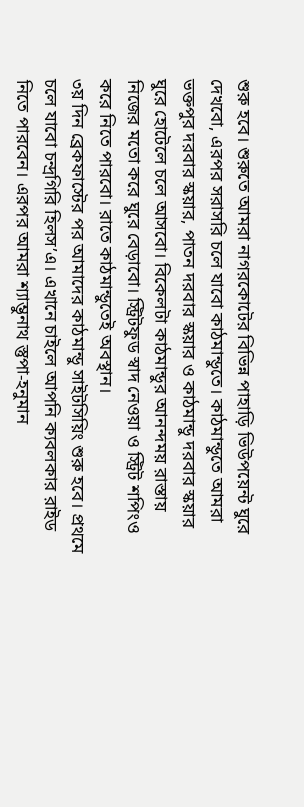শুরু হবে। শুরুতে আমরা নাগরকোটের বিভিন্ন পাহাড়ি ভিউপয়েন্ট ঘুরে দেখবো, এরপর সরাসরি চলে যাবো কাঠমান্ডুতে। কাঠমান্ডুতে আমরা ভক্তপুর দরবার স্কয়ার, পাতন দরবার স্কয়ার ও কাঠমান্ডু দরবার স্কয়ার ঘুরে হোটেলে চলে আসবো। বিকেলটা কাঠমান্ডুর আনন্দময় রাস্তায় নিজের মতো করে ঘুরে বেড়াবো। স্ট্রিটফুড স্বাদ নেওয়া ও স্ট্রিট শপিংও করে নিতে পারবো। রাতে কাঠমান্ডুতেই অবস্থান।
৩য় দিন ব্রেকফাস্টের পর আমাদের কাঠমান্ডু সাইটসিয়িং শুরু হবে। প্রথমে চলে যাবো চন্দ্রগিরি হিলস’এ। এখানে চাইলে আপনি ক্যবলকার রাইড নিতে পারবেন। এরপর আমরা শ্যাম্ভুনাথ স্তুপা-হনুমান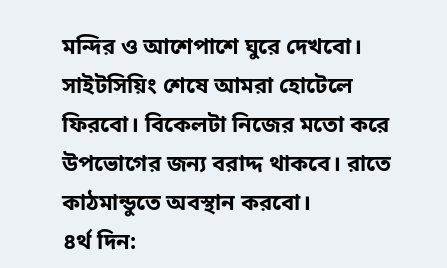মন্দির ও আশেপাশে ঘুরে দেখবো। সাইটসিয়িং শেষে আমরা হোটেলে ফিরবো। বিকেলটা নিজের মতো করে উপভোগের জন্য বরাদ্দ থাকবে। রাতে কাঠমান্ডুতে অবস্থান করবো।
৪র্থ দিন: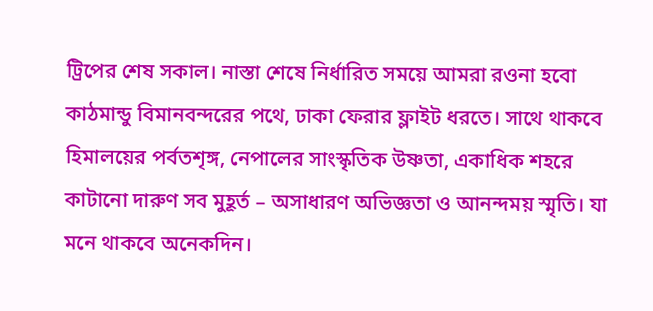ট্রিপের শেষ সকাল। নাস্তা শেষে নির্ধারিত সময়ে আমরা রওনা হবো কাঠমান্ডু বিমানবন্দরের পথে, ঢাকা ফেরার ফ্লাইট ধরতে। সাথে থাকবে হিমালয়ের পর্বতশৃঙ্গ, নেপালের সাংস্কৃতিক উষ্ণতা, একাধিক শহরে কাটানো দারুণ সব মুহূর্ত – অসাধারণ অভিজ্ঞতা ও আনন্দময় স্মৃতি। যা মনে থাকবে অনেকদিন।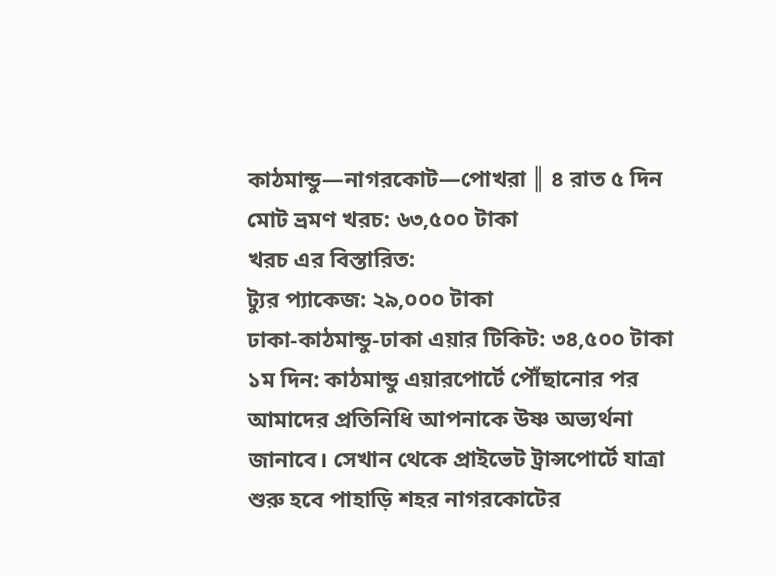কাঠমান্ডু—নাগরকোট—পোখরা ║ ৪ রাত ৫ দিন
মোট ভ্রমণ খরচ: ৬৩,৫০০ টাকা
খরচ এর বিস্তারিত:
ট্যুর প্যাকেজ: ২৯,০০০ টাকা
ঢাকা-কাঠমান্ডু-ঢাকা এয়ার টিকিট: ৩৪,৫০০ টাকা
১ম দিন: কাঠমান্ডু এয়ারপোর্টে পৌঁছানোর পর আমাদের প্রতিনিধি আপনাকে উষ্ণ অভ্যর্থনা জানাবে। সেখান থেকে প্রাইভেট ট্রান্সপোর্টে যাত্রা শুরু হবে পাহাড়ি শহর নাগরকোটের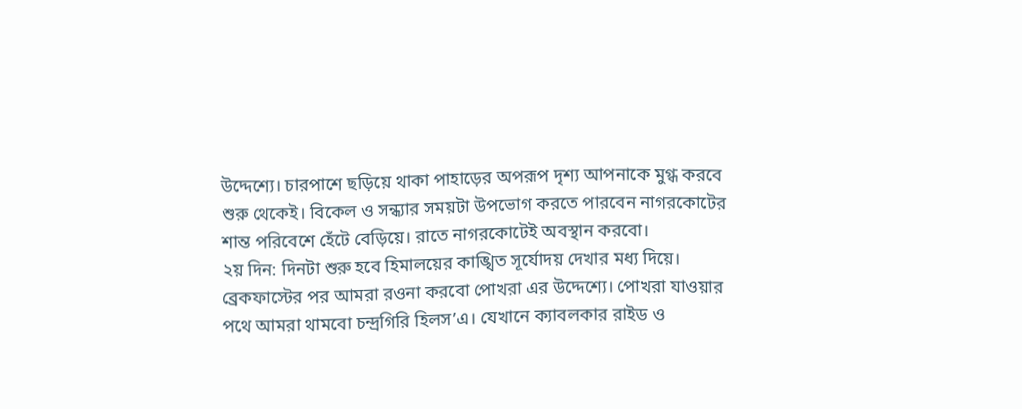উদ্দেশ্যে। চারপাশে ছড়িয়ে থাকা পাহাড়ের অপরূপ দৃশ্য আপনাকে মুগ্ধ করবে শুরু থেকেই। বিকেল ও সন্ধ্যার সময়টা উপভোগ করতে পারবেন নাগরকোটের শান্ত পরিবেশে হেঁটে বেড়িয়ে। রাতে নাগরকোটেই অবস্থান করবো।
২য় দিন: দিনটা শুরু হবে হিমালয়ের কাঙ্খিত সূর্যোদয় দেখার মধ্য দিয়ে। ব্রেকফাস্টের পর আমরা রওনা করবো পোখরা এর উদ্দেশ্যে। পোখরা যাওয়ার পথে আমরা থামবো চন্দ্রগিরি হিলস’এ। যেখানে ক্যাবলকার রাইড ও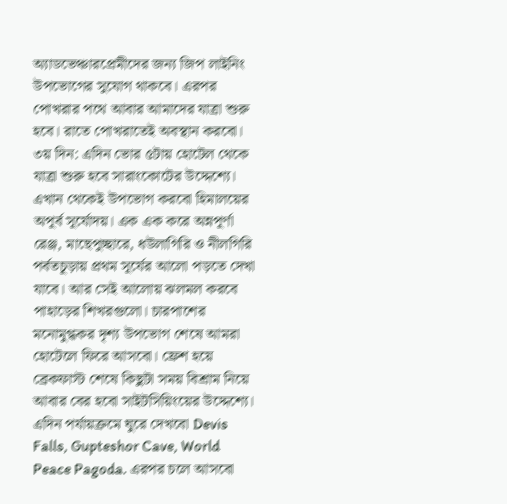অ্যাডভেঞ্চারপ্রেমীদের জন্য জিপ লাইনিং উপভোগের সুযোগ থাকবে। এরপর পোখরার পথে আবার আমাদের যাত্রা শুরু হবে। রাতে পোখরাতেই অবস্থান করবো।
৩য় দিন: এদিন ভোর ৫টায় হোটেল থেকে যাত্রা শুরু হবে সারাংকোটের উদ্দেশ্যে। এখান থেকেই উপভোগ করবো হিমালয়ের অপূর্ব সূর্যোদয়। এক এক করে অন্নপূর্ণা রেঞ্জ, মাছেপুচ্ছারে, ধউলাগিরি ও নীলগিরি পর্বতচূড়ায় প্রথম সূর্যের আলো পড়তে দেখা যাবে। আর সেই আলোয় ঝলমল করবে পাহাড়ের শিখরগুলো। চারপাশের মনোমুগ্ধকর দৃশ্য উপভোগ শেষে আমরা হোটেলে ফিরে আসবো। ফ্রেশ হয়ে ব্রেকফাস্ট শেষে কিছুটা সময় বিশ্রাম নিয়ে আবার বের হবো সাইটসিয়িংয়ের উদ্দেশ্যে। এদিন পর্যায়ক্রমে ঘুরে দেখবো Devis Falls, Gupteshor Cave, World Peace Pagoda. এরপর চলে আসবো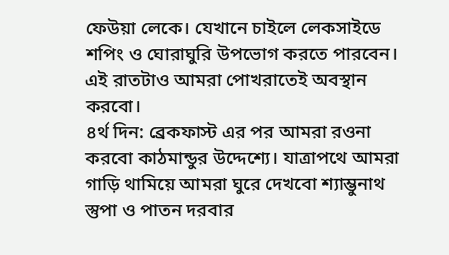ফেউয়া লেকে। যেখানে চাইলে লেকসাইডে শপিং ও ঘোরাঘুরি উপভোগ করতে পারবেন। এই রাতটাও আমরা পোখরাতেই অবস্থান করবো।
৪র্থ দিন: ব্রেকফাস্ট এর পর আমরা রওনা করবো কাঠমান্ডুর উদ্দেশ্যে। যাত্রাপথে আমরা গাড়ি থামিয়ে আমরা ঘুরে দেখবো শ্যাম্ভুনাথ স্তুপা ও পাতন দরবার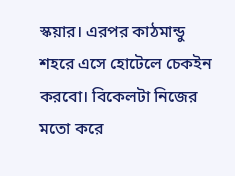স্কয়ার। এরপর কাঠমান্ডু শহরে এসে হোটেলে চেকইন করবো। বিকেলটা নিজের মতো করে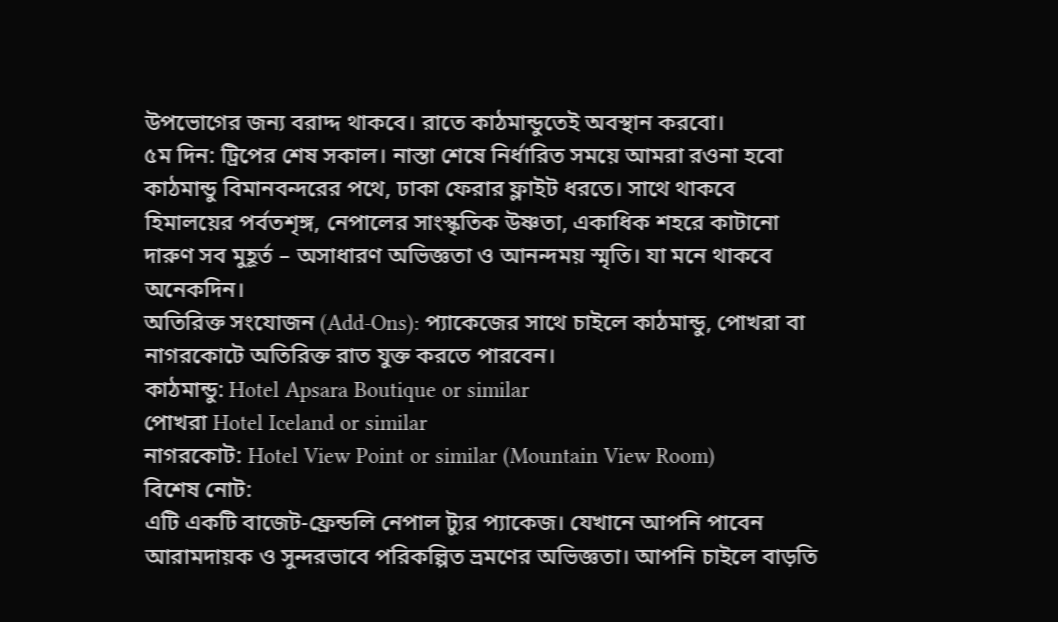উপভোগের জন্য বরাদ্দ থাকবে। রাতে কাঠমান্ডুতেই অবস্থান করবো।
৫ম দিন: ট্রিপের শেষ সকাল। নাস্তা শেষে নির্ধারিত সময়ে আমরা রওনা হবো কাঠমান্ডু বিমানবন্দরের পথে, ঢাকা ফেরার ফ্লাইট ধরতে। সাথে থাকবে হিমালয়ের পর্বতশৃঙ্গ, নেপালের সাংস্কৃতিক উষ্ণতা, একাধিক শহরে কাটানো দারুণ সব মুহূর্ত – অসাধারণ অভিজ্ঞতা ও আনন্দময় স্মৃতি। যা মনে থাকবে অনেকদিন।
অতিরিক্ত সংযোজন (Add-Ons): প্যাকেজের সাথে চাইলে কাঠমান্ডু, পোখরা বা নাগরকোটে অতিরিক্ত রাত যুক্ত করতে পারবেন।
কাঠমান্ডু: Hotel Apsara Boutique or similar
পোখরা Hotel Iceland or similar
নাগরকোট: Hotel View Point or similar (Mountain View Room)
বিশেষ নোট:
এটি একটি বাজেট-ফ্রেন্ডলি নেপাল ট্যুর প্যাকেজ। যেখানে আপনি পাবেন আরামদায়ক ও সুন্দরভাবে পরিকল্পিত ভ্রমণের অভিজ্ঞতা। আপনি চাইলে বাড়তি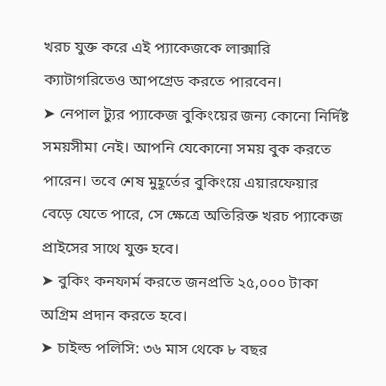খরচ যুক্ত করে এই প্যাকেজকে লাক্সারি ক্যাটাগরিতেও আপগ্রেড করতে পারবেন।
➤ নেপাল ট্যুর প্যাকেজ বুকিংয়ের জন্য কোনো নির্দিষ্ট সময়সীমা নেই। আপনি যেকোনো সময় বুক করতে পারেন। তবে শেষ মুহূর্তের বুকিংয়ে এয়ারফেয়ার বেড়ে যেতে পারে, সে ক্ষেত্রে অতিরিক্ত খরচ প্যাকেজ প্রাইসের সাথে যুক্ত হবে।
➤ বুকিং কনফার্ম করতে জনপ্রতি ২৫,০০০ টাকা অগ্রিম প্রদান করতে হবে।
➤ চাইল্ড পলিসি: ৩৬ মাস থেকে ৮ বছর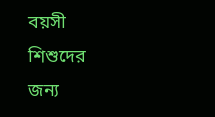বয়সী শিশুদের জন্য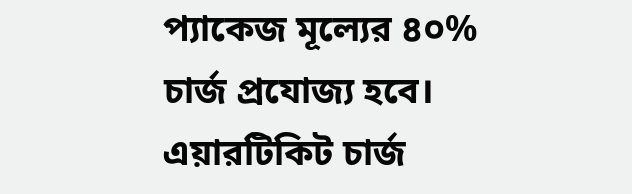প্যাকেজ মূল্যের ৪০% চার্জ প্রযোজ্য হবে। এয়ারটিকিট চার্জ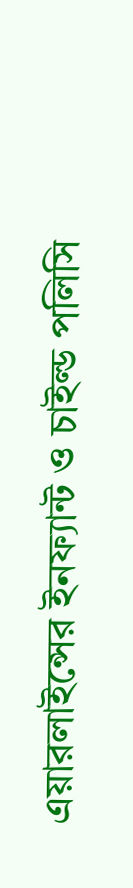এয়ারলাইন্সের ইনফ্যান্ট ও চাইল্ড পলিসি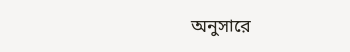অনুসারে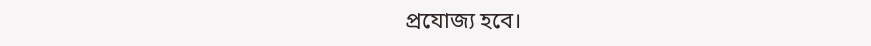প্রযোজ্য হবে।